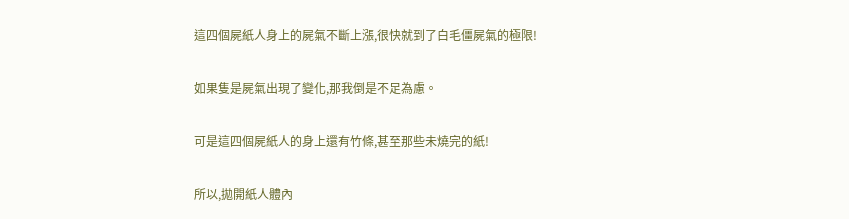這四個屍紙人身上的屍氣不斷上漲,很快就到了白毛僵屍氣的極限!

如果隻是屍氣出現了變化,那我倒是不足為慮。

可是這四個屍紙人的身上還有竹條,甚至那些未燒完的紙!

所以,拋開紙人體內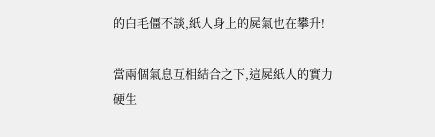的白毛僵不談,紙人身上的屍氣也在攀升!

當兩個氣息互相結合之下,這屍紙人的實力硬生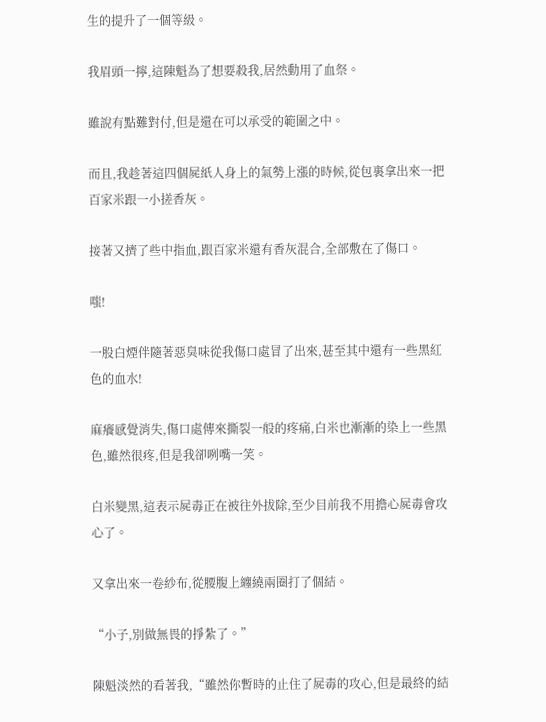生的提升了一個等級。

我眉頭一擰,這陳魁為了想要殺我,居然動用了血祭。

雖說有點難對付,但是還在可以承受的範圍之中。

而且,我趁著這四個屍紙人身上的氣勢上漲的時候,從包裏拿出來一把百家米跟一小搓香灰。

接著又擠了些中指血,跟百家米還有香灰混合,全部敷在了傷口。

嗤!

一股白煙伴隨著惡臭味從我傷口處冒了出來,甚至其中還有一些黑紅色的血水!

麻癢感覺消失,傷口處傳來撕裂一般的疼痛,白米也漸漸的染上一些黑色,雖然很疼,但是我卻咧嘴一笑。

白米變黑,這表示屍毒正在被往外拔除,至少目前我不用擔心屍毒會攻心了。

又拿出來一卷紗布,從腰腹上纏繞兩圈打了個結。

“小子,別做無畏的掙紮了。”

陳魁淡然的看著我,“雖然你暫時的止住了屍毒的攻心,但是最終的結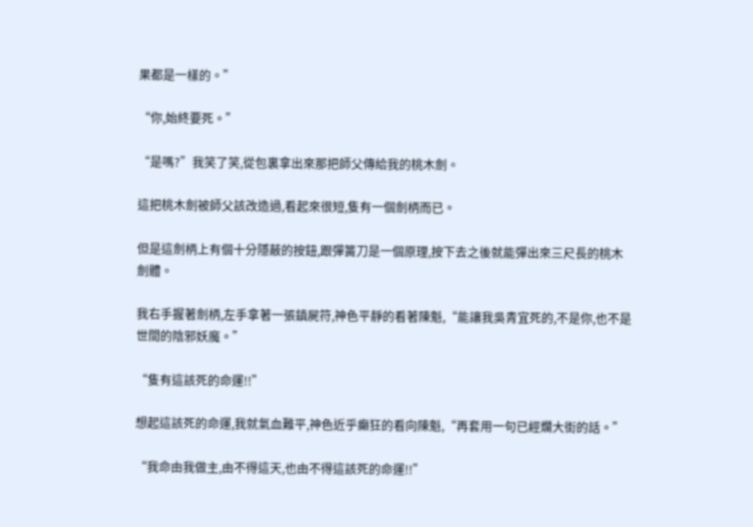果都是一樣的。”

“你,始終要死。”

“是嗎?”我笑了笑,從包裏拿出來那把師父傳給我的桃木劍。

這把桃木劍被師父該改造過,看起來很短,隻有一個劍柄而已。

但是這劍柄上有個十分隱蔽的按鈕,跟彈簧刀是一個原理,按下去之後就能彈出來三尺長的桃木劍體。

我右手握著劍柄,左手拿著一張鎮屍符,神色平靜的看著陳魁,“能讓我吳青宜死的,不是你,也不是世間的陰邪妖魔。”

“隻有這該死的命運!!”

想起這該死的命運,我就氣血難平,神色近乎癲狂的看向陳魁,“再套用一句已經爛大街的話。”

“我命由我做主,由不得這天,也由不得這該死的命運!!”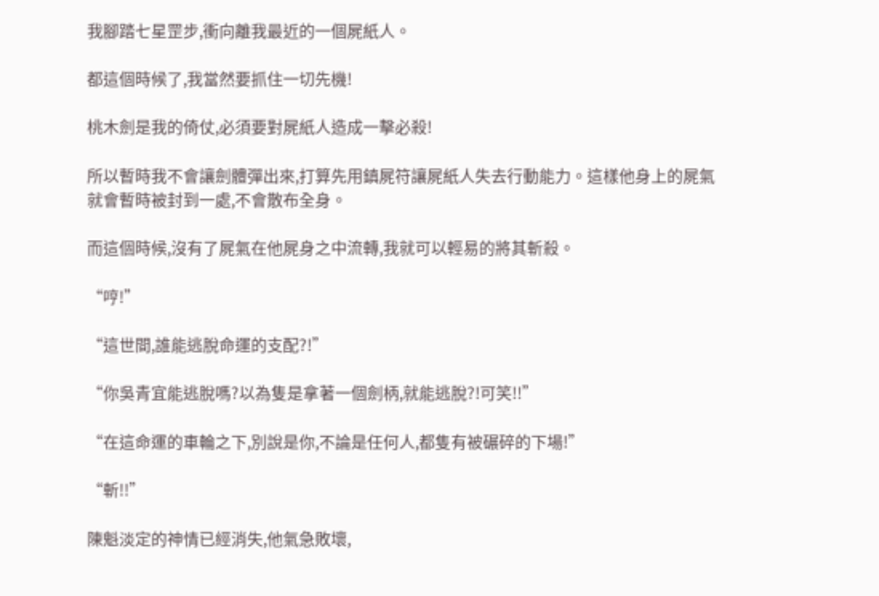我腳踏七星罡步,衝向離我最近的一個屍紙人。

都這個時候了,我當然要抓住一切先機!

桃木劍是我的倚仗,必須要對屍紙人造成一擊必殺!

所以暫時我不會讓劍體彈出來,打算先用鎮屍符讓屍紙人失去行動能力。這樣他身上的屍氣就會暫時被封到一處,不會散布全身。

而這個時候,沒有了屍氣在他屍身之中流轉,我就可以輕易的將其斬殺。

“哼!”

“這世間,誰能逃脫命運的支配?!”

“你吳青宜能逃脫嗎?以為隻是拿著一個劍柄,就能逃脫?!可笑!!”

“在這命運的車輪之下,別說是你,不論是任何人,都隻有被碾碎的下場!”

“斬!!”

陳魁淡定的神情已經消失,他氣急敗壞,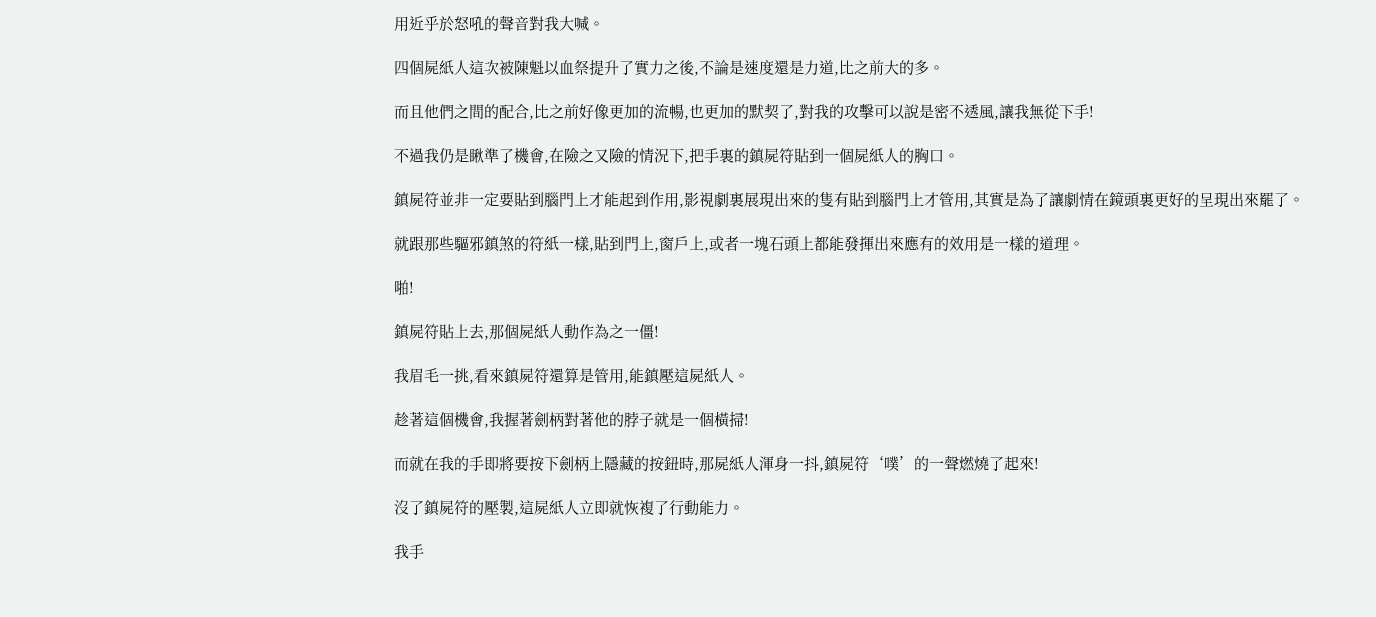用近乎於怒吼的聲音對我大喊。

四個屍紙人這次被陳魁以血祭提升了實力之後,不論是速度還是力道,比之前大的多。

而且他們之間的配合,比之前好像更加的流暢,也更加的默契了,對我的攻擊可以說是密不透風,讓我無從下手!

不過我仍是瞅準了機會,在險之又險的情況下,把手裏的鎮屍符貼到一個屍紙人的胸口。

鎮屍符並非一定要貼到腦門上才能起到作用,影視劇裏展現出來的隻有貼到腦門上才管用,其實是為了讓劇情在鏡頭裏更好的呈現出來罷了。

就跟那些驅邪鎮煞的符紙一樣,貼到門上,窗戶上,或者一塊石頭上都能發揮出來應有的效用是一樣的道理。

啪!

鎮屍符貼上去,那個屍紙人動作為之一僵!

我眉毛一挑,看來鎮屍符還算是管用,能鎮壓這屍紙人。

趁著這個機會,我握著劍柄對著他的脖子就是一個橫掃!

而就在我的手即將要按下劍柄上隱藏的按鈕時,那屍紙人渾身一抖,鎮屍符‘噗’的一聲燃燒了起來!

沒了鎮屍符的壓製,這屍紙人立即就恢複了行動能力。

我手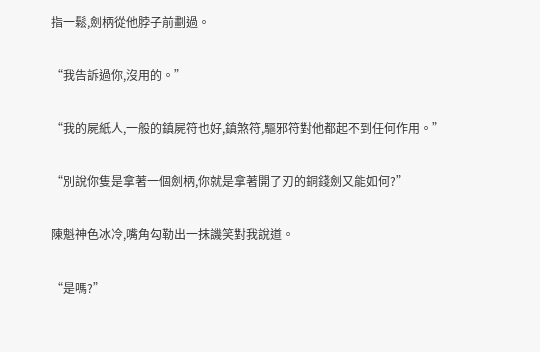指一鬆,劍柄從他脖子前劃過。

“我告訴過你,沒用的。”

“我的屍紙人,一般的鎮屍符也好,鎮煞符,驅邪符對他都起不到任何作用。”

“別說你隻是拿著一個劍柄,你就是拿著開了刃的銅錢劍又能如何?”

陳魁神色冰冷,嘴角勾勒出一抹譏笑對我說道。

“是嗎?”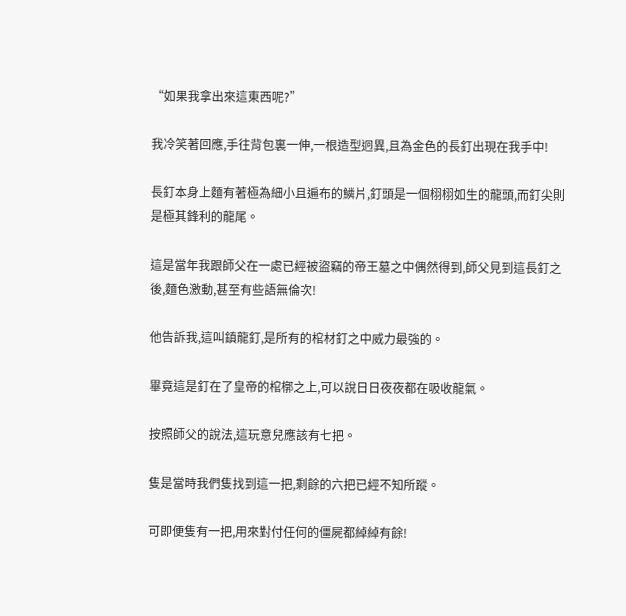“如果我拿出來這東西呢?”

我冷笑著回應,手往背包裏一伸,一根造型迥異,且為金色的長釘出現在我手中!

長釘本身上麵有著極為細小且遍布的鱗片,釘頭是一個栩栩如生的龍頭,而釘尖則是極其鋒利的龍尾。

這是當年我跟師父在一處已經被盜竊的帝王墓之中偶然得到,師父見到這長釘之後,麵色激動,甚至有些語無倫次!

他告訴我,這叫鎮龍釘,是所有的棺材釘之中威力最強的。

畢竟這是釘在了皇帝的棺槨之上,可以說日日夜夜都在吸收龍氣。

按照師父的說法,這玩意兒應該有七把。

隻是當時我們隻找到這一把,剩餘的六把已經不知所蹤。

可即便隻有一把,用來對付任何的僵屍都綽綽有餘!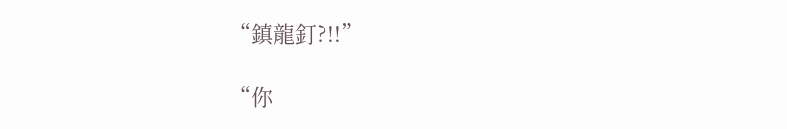“鎮龍釘?!!”

“你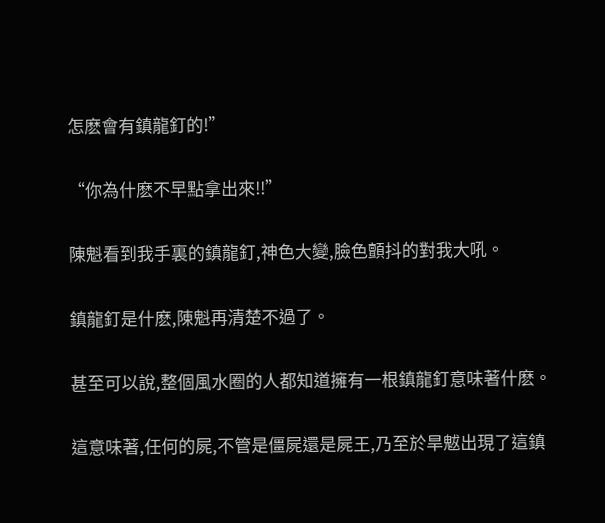怎麽會有鎮龍釘的!”

“你為什麽不早點拿出來!!”

陳魁看到我手裏的鎮龍釘,神色大變,臉色顫抖的對我大吼。

鎮龍釘是什麽,陳魁再清楚不過了。

甚至可以說,整個風水圈的人都知道擁有一根鎮龍釘意味著什麽。

這意味著,任何的屍,不管是僵屍還是屍王,乃至於旱魃出現了這鎮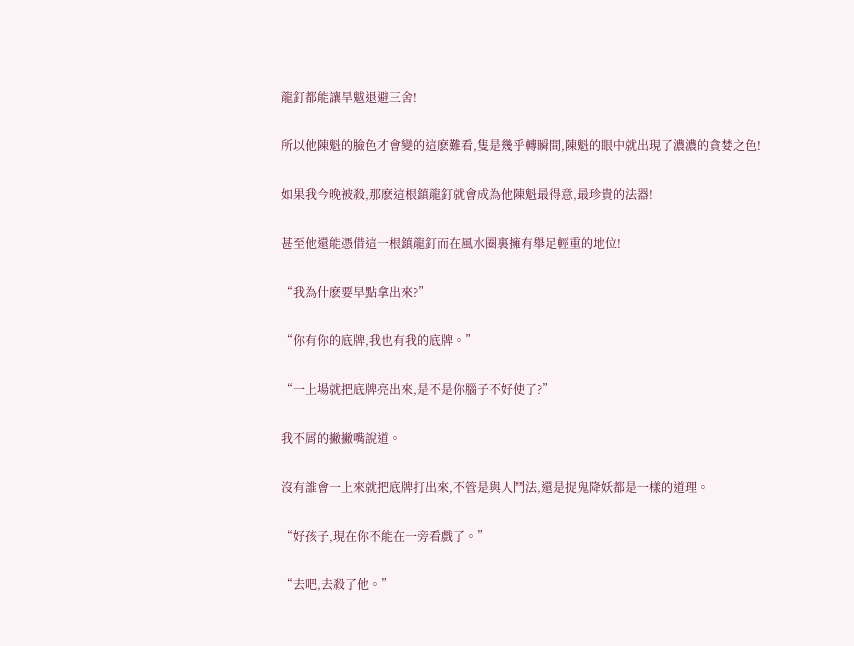龍釘都能讓旱魃退避三舍!

所以他陳魁的臉色才會變的這麽難看,隻是幾乎轉瞬間,陳魁的眼中就出現了濃濃的貪婪之色!

如果我今晚被殺,那麽這根鎮龍釘就會成為他陳魁最得意,最珍貴的法器!

甚至他還能憑借這一根鎮龍釘而在風水圈裏擁有舉足輕重的地位!

“我為什麽要早點拿出來?”

“你有你的底牌,我也有我的底牌。”

“一上場就把底牌亮出來,是不是你腦子不好使了?”

我不屑的撇撇嘴說道。

沒有誰會一上來就把底牌打出來,不管是與人鬥法,還是捉鬼降妖都是一樣的道理。

“好孩子,現在你不能在一旁看戲了。”

“去吧,去殺了他。”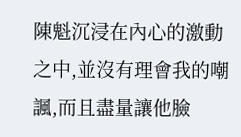陳魁沉浸在內心的激動之中,並沒有理會我的嘲諷,而且盡量讓他臉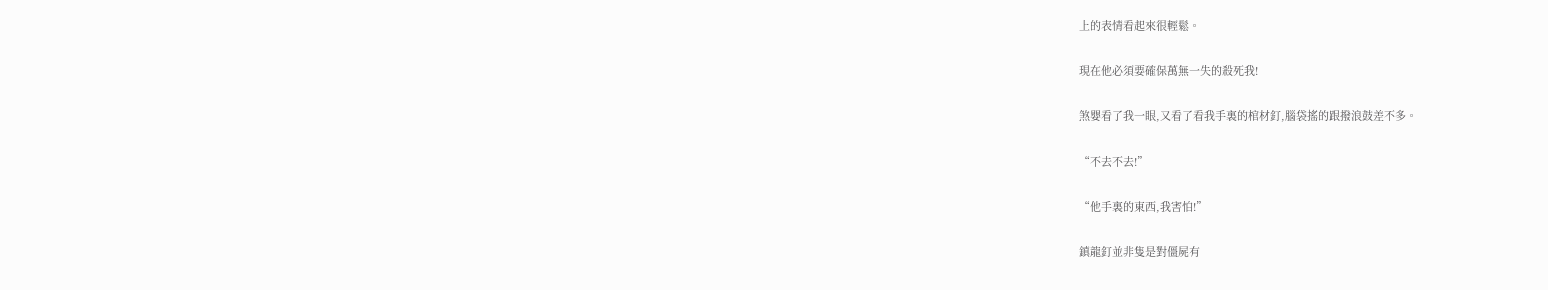上的表情看起來很輕鬆。

現在他必須要確保萬無一失的殺死我!

煞嬰看了我一眼,又看了看我手裏的棺材釘,腦袋搖的跟撥浪鼓差不多。

“不去不去!”

“他手裏的東西,我害怕!”

鎮龍釘並非隻是對僵屍有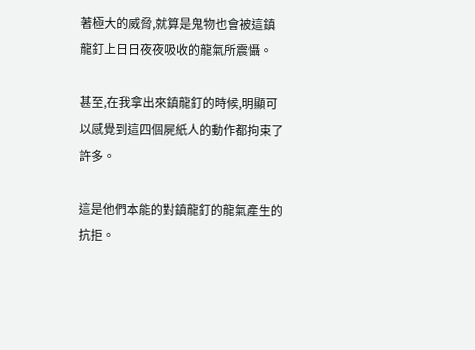著極大的威脅,就算是鬼物也會被這鎮龍釘上日日夜夜吸收的龍氣所震懾。

甚至,在我拿出來鎮龍釘的時候,明顯可以感覺到這四個屍紙人的動作都拘束了許多。

這是他們本能的對鎮龍釘的龍氣產生的抗拒。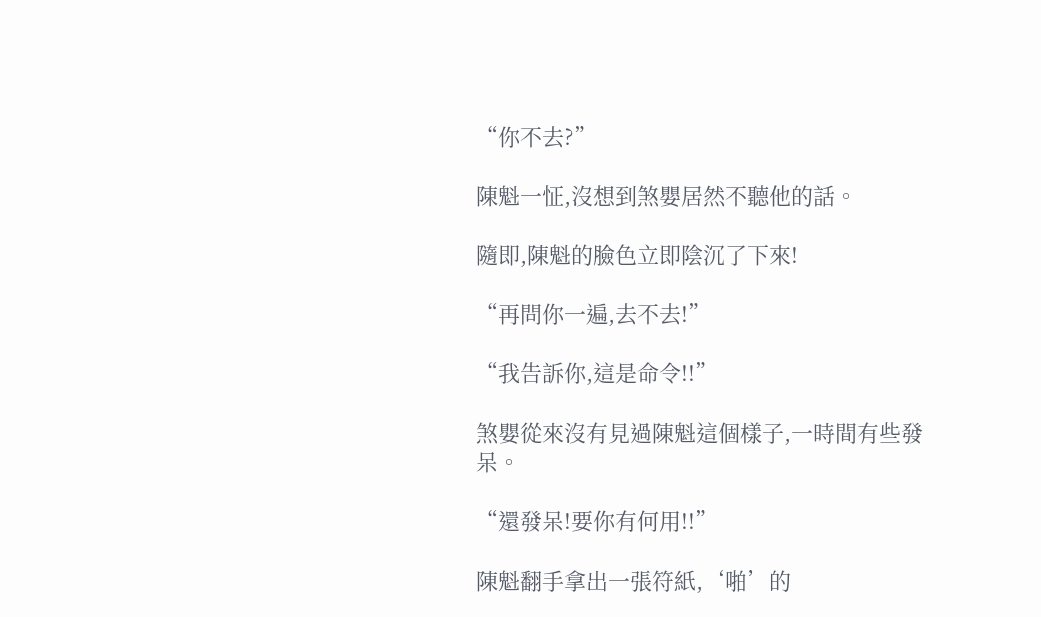“你不去?”

陳魁一怔,沒想到煞嬰居然不聽他的話。

隨即,陳魁的臉色立即陰沉了下來!

“再問你一遍,去不去!”

“我告訴你,這是命令!!”

煞嬰從來沒有見過陳魁這個樣子,一時間有些發呆。

“還發呆!要你有何用!!”

陳魁翻手拿出一張符紙,‘啪’的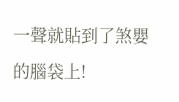一聲就貼到了煞嬰的腦袋上!